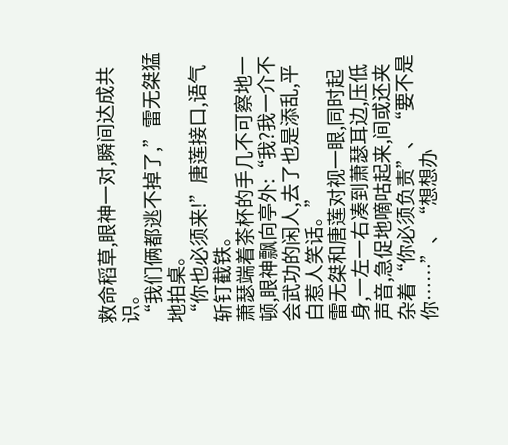救命稻草,眼神一对,瞬间达成共识。
“我们俩都逃不掉了,”雷无桀猛地拍桌。
“你也必须来!”唐莲接口,语气斩钉截铁。
萧瑟端着茶杯的手几不可察地一顿,眼神飘向亭外:“我?我一介不会武功的闲人,去了也是添乱,平白惹人笑话。”
雷无桀和唐莲对视一眼,同时起身,一左一右凑到萧瑟耳边,压低声音,急促地嘀咕起来,间或还夹杂着“你必须负责”、“要不是你……”、“想想办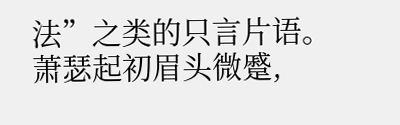法”之类的只言片语。
萧瑟起初眉头微蹙,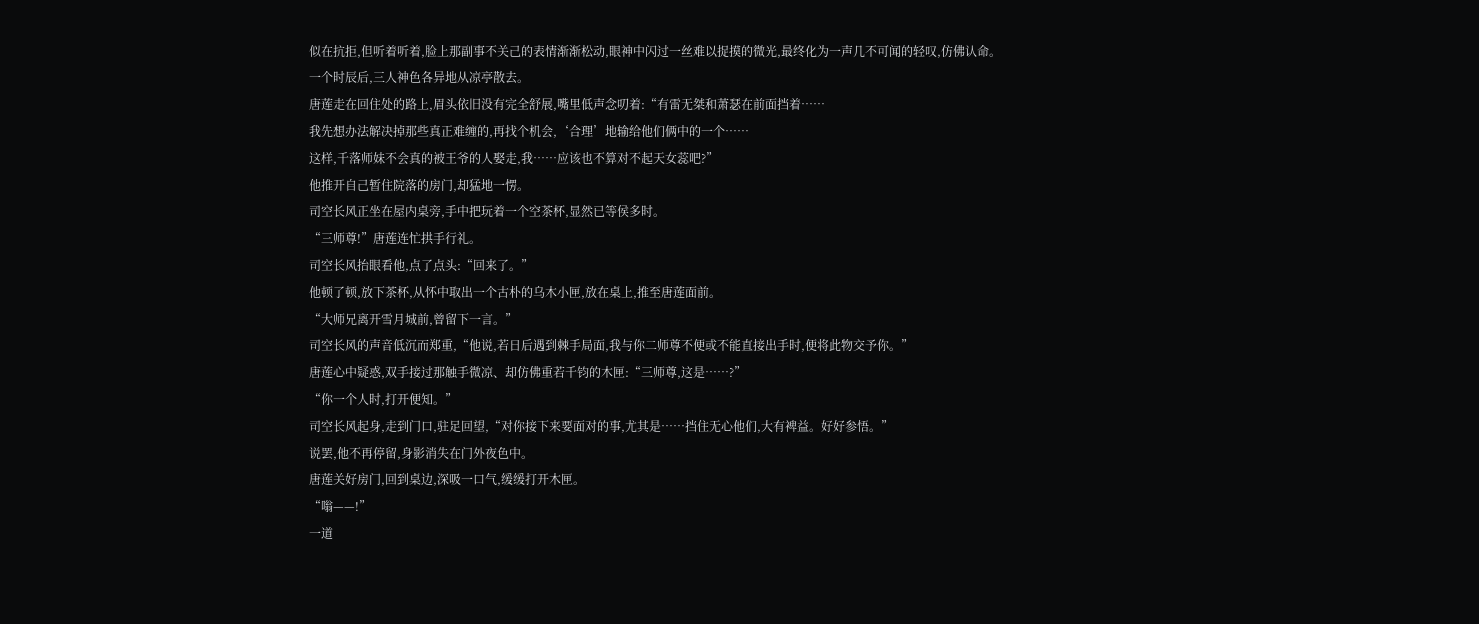似在抗拒,但听着听着,脸上那副事不关己的表情渐渐松动,眼神中闪过一丝难以捉摸的微光,最终化为一声几不可闻的轻叹,仿佛认命。
一个时辰后,三人神色各异地从凉亭散去。
唐莲走在回住处的路上,眉头依旧没有完全舒展,嘴里低声念叨着:“有雷无桀和萧瑟在前面挡着……
我先想办法解决掉那些真正难缠的,再找个机会,‘合理’地输给他们俩中的一个……
这样,千落师妹不会真的被王爷的人娶走,我……应该也不算对不起天女蕊吧?”
他推开自己暂住院落的房门,却猛地一愣。
司空长风正坐在屋内桌旁,手中把玩着一个空茶杯,显然已等侯多时。
“三师尊!”唐莲连忙拱手行礼。
司空长风抬眼看他,点了点头:“回来了。”
他顿了顿,放下茶杯,从怀中取出一个古朴的乌木小匣,放在桌上,推至唐莲面前。
“大师兄离开雪月城前,曾留下一言。”
司空长风的声音低沉而郑重,“他说,若日后遇到棘手局面,我与你二师尊不便或不能直接出手时,便将此物交予你。”
唐莲心中疑惑,双手接过那触手微凉、却仿佛重若千钧的木匣:“三师尊,这是……?”
“你一个人时,打开便知。”
司空长风起身,走到门口,驻足回望,“对你接下来要面对的事,尤其是……挡住无心他们,大有裨益。好好参悟。”
说罢,他不再停留,身影消失在门外夜色中。
唐莲关好房门,回到桌边,深吸一口气,缓缓打开木匣。
“嗡——!”
一道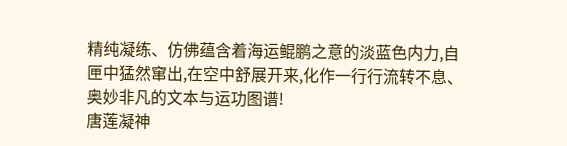精纯凝练、仿佛蕴含着海运鲲鹏之意的淡蓝色内力,自匣中猛然窜出,在空中舒展开来,化作一行行流转不息、奥妙非凡的文本与运功图谱!
唐莲凝神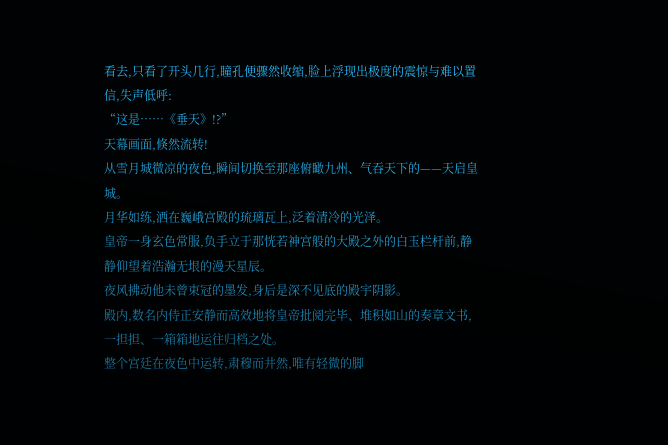看去,只看了开头几行,瞳孔便骤然收缩,脸上浮现出极度的震惊与难以置信,失声低呼:
“这是……《垂天》!?”
天幕画面,倏然流转!
从雪月城微凉的夜色,瞬间切换至那座俯瞰九州、气吞天下的——天启皇城。
月华如练,洒在巍峨宫殿的琉璃瓦上,泛着清冷的光泽。
皇帝一身玄色常服,负手立于那恍若神宫般的大殿之外的白玉栏杆前,静静仰望着浩瀚无垠的漫天星辰。
夜风拂动他未曾束冠的墨发,身后是深不见底的殿宇阴影。
殿内,数名内侍正安静而高效地将皇帝批阅完毕、堆积如山的奏章文书,一担担、一箱箱地运往归档之处。
整个宫廷在夜色中运转,肃穆而井然,唯有轻微的脚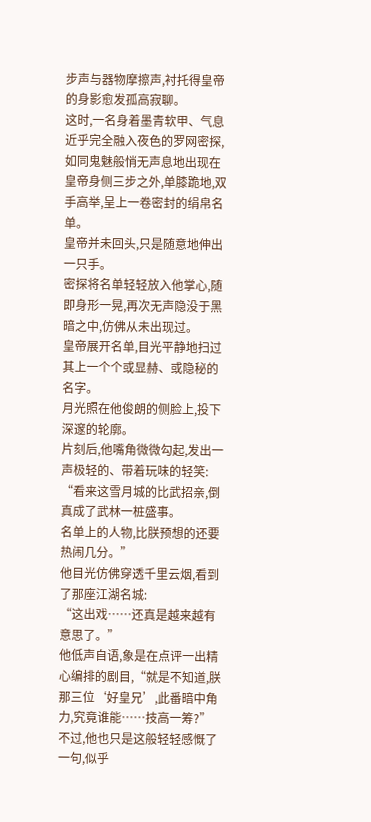步声与器物摩擦声,衬托得皇帝的身影愈发孤高寂聊。
这时,一名身着墨青软甲、气息近乎完全融入夜色的罗网密探,如同鬼魅般悄无声息地出现在皇帝身侧三步之外,单膝跪地,双手高举,呈上一卷密封的绢帛名单。
皇帝并未回头,只是随意地伸出一只手。
密探将名单轻轻放入他掌心,随即身形一晃,再次无声隐没于黑暗之中,仿佛从未出现过。
皇帝展开名单,目光平静地扫过其上一个个或显赫、或隐秘的名字。
月光照在他俊朗的侧脸上,投下深邃的轮廓。
片刻后,他嘴角微微勾起,发出一声极轻的、带着玩味的轻笑:
“看来这雪月城的比武招亲,倒真成了武林一桩盛事。
名单上的人物,比朕预想的还要热闹几分。”
他目光仿佛穿透千里云烟,看到了那座江湖名城:
“这出戏……还真是越来越有意思了。”
他低声自语,象是在点评一出精心编排的剧目,“就是不知道,朕那三位‘好皇兄’,此番暗中角力,究竟谁能……技高一筹?”
不过,他也只是这般轻轻感慨了一句,似乎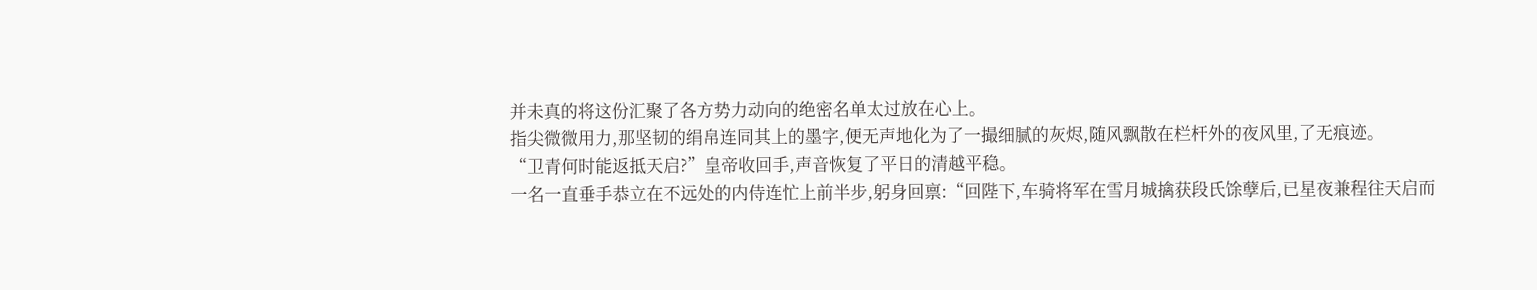并未真的将这份汇聚了各方势力动向的绝密名单太过放在心上。
指尖微微用力,那坚韧的绢帛连同其上的墨字,便无声地化为了一撮细腻的灰烬,随风飘散在栏杆外的夜风里,了无痕迹。
“卫青何时能返抵天启?”皇帝收回手,声音恢复了平日的清越平稳。
一名一直垂手恭立在不远处的内侍连忙上前半步,躬身回禀:“回陛下,车骑将军在雪月城擒获段氏馀孽后,已星夜兼程往天启而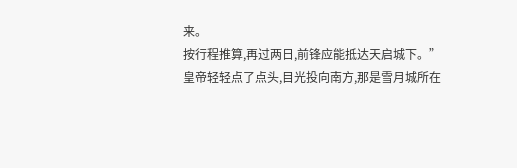来。
按行程推算,再过两日,前锋应能抵达天启城下。”
皇帝轻轻点了点头,目光投向南方,那是雪月城所在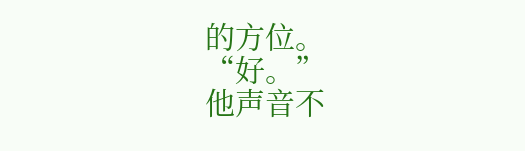的方位。
“好。”
他声音不